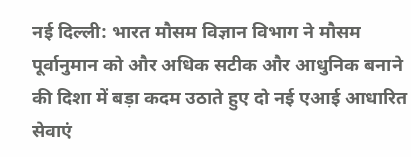नई दिल्ली: भारत मौसम विज्ञान विभाग ने मौसम पूर्वानुमान को और अधिक सटीक और आधुनिक बनाने की दिशा में बड़ा कदम उठाते हुए दो नई एआई आधारित सेवाएं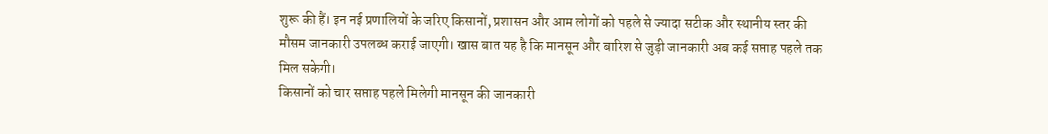शुरू की हैं। इन नई प्रणालियों के जरिए किसानों, प्रशासन और आम लोगों को पहले से ज्यादा सटीक और स्थानीय स्तर की मौसम जानकारी उपलब्ध कराई जाएगी। खास बात यह है कि मानसून और बारिश से जुड़ी जानकारी अब कई सप्ताह पहले तक मिल सकेगी।
किसानों को चार सप्ताह पहले मिलेगी मानसून की जानकारी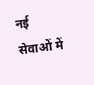नई सेवाओं में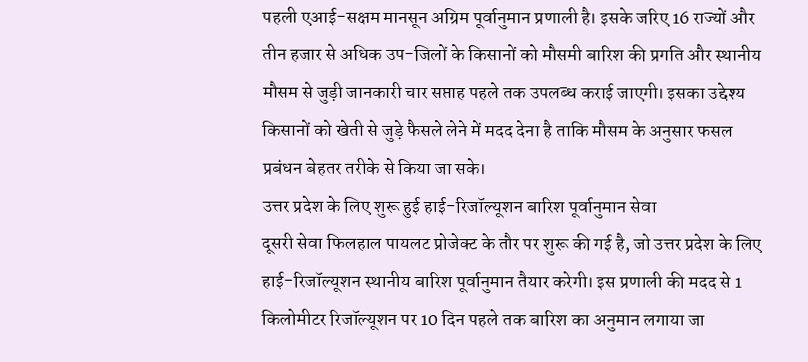पहली एआई-सक्षम मानसून अग्रिम पूर्वानुमान प्रणाली है। इसके जरिए 16 राज्यों और तीन हजार से अधिक उप-जिलों के किसानों को मौसमी बारिश की प्रगति और स्थानीय मौसम से जुड़ी जानकारी चार सप्ताह पहले तक उपलब्ध कराई जाएगी। इसका उद्देश्य किसानों को खेती से जुड़े फैसले लेने में मदद देना है ताकि मौसम के अनुसार फसल प्रबंधन बेहतर तरीके से किया जा सके।
उत्तर प्रदेश के लिए शुरू हुई हाई-रिजॉल्यूशन बारिश पूर्वानुमान सेवा
दूसरी सेवा फिलहाल पायलट प्रोजेक्ट के तौर पर शुरू की गई है, जो उत्तर प्रदेश के लिए हाई-रिजॉल्यूशन स्थानीय बारिश पूर्वानुमान तैयार करेगी। इस प्रणाली की मदद से 1 किलोमीटर रिजॉल्यूशन पर 10 दिन पहले तक बारिश का अनुमान लगाया जा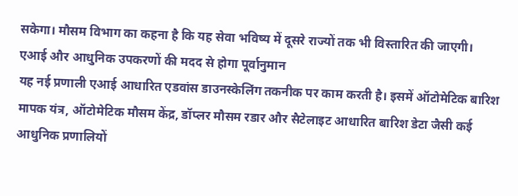सकेगा। मौसम विभाग का कहना है कि यह सेवा भविष्य में दूसरे राज्यों तक भी विस्तारित की जाएगी।
एआई और आधुनिक उपकरणों की मदद से होगा पूर्वानुमान
यह नई प्रणाली एआई आधारित एडवांस डाउनस्केलिंग तकनीक पर काम करती है। इसमें ऑटोमेटिक बारिश मापक यंत्र, ऑटोमेटिक मौसम केंद्र, डॉप्लर मौसम रडार और सैटेलाइट आधारित बारिश डेटा जैसी कई आधुनिक प्रणालियों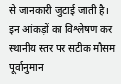से जानकारी जुटाई जाती है। इन आंकड़ों का विश्लेषण कर स्थानीय स्तर पर सटीक मौसम पूर्वानुमान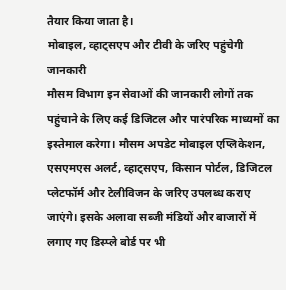तैयार किया जाता है।
मोबाइल, व्हाट्सएप और टीवी के जरिए पहुंचेगी जानकारी
मौसम विभाग इन सेवाओं की जानकारी लोगों तक पहुंचाने के लिए कई डिजिटल और पारंपरिक माध्यमों का इस्तेमाल करेगा। मौसम अपडेट मोबाइल एप्लिकेशन, एसएमएस अलर्ट, व्हाट्सएप, किसान पोर्टल, डिजिटल प्लेटफॉर्म और टेलीविजन के जरिए उपलब्ध कराए जाएंगे। इसके अलावा सब्जी मंडियों और बाजारों में लगाए गए डिस्प्ले बोर्ड पर भी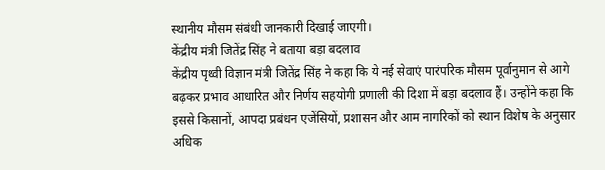स्थानीय मौसम संबंधी जानकारी दिखाई जाएगी।
केंद्रीय मंत्री जितेंद्र सिंह ने बताया बड़ा बदलाव
केंद्रीय पृथ्वी विज्ञान मंत्री जितेंद्र सिंह ने कहा कि ये नई सेवाएं पारंपरिक मौसम पूर्वानुमान से आगे बढ़कर प्रभाव आधारित और निर्णय सहयोगी प्रणाली की दिशा में बड़ा बदलाव हैं। उन्होंने कहा कि इससे किसानों, आपदा प्रबंधन एजेंसियों, प्रशासन और आम नागरिकों को स्थान विशेष के अनुसार अधिक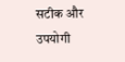सटीक और उपयोगी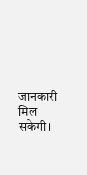जानकारी मिल सकेगी।